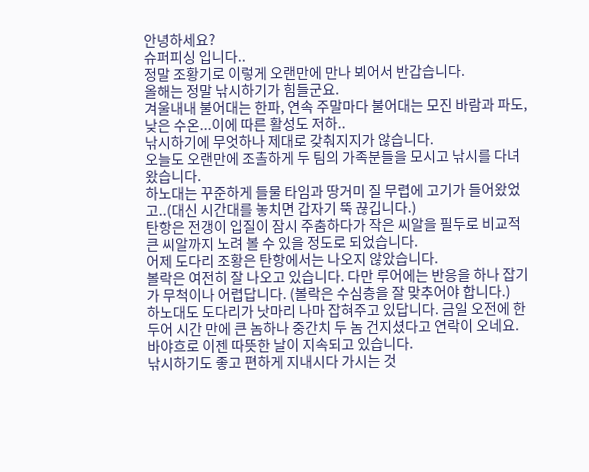안녕하세요?
슈퍼피싱 입니다..
정말 조황기로 이렇게 오랜만에 만나 뵈어서 반갑습니다.
올해는 정말 낚시하기가 힘들군요.
겨울내내 불어대는 한파, 연속 주말마다 불어대는 모진 바람과 파도, 낮은 수온...이에 따른 활성도 저하..
낚시하기에 무엇하나 제대로 갖춰지지가 않습니다.
오늘도 오랜만에 조촐하게 두 팀의 가족분들을 모시고 낚시를 다녀왔습니다.
하노대는 꾸준하게 들물 타임과 땅거미 질 무렵에 고기가 들어왔었고..(대신 시간대를 놓치면 갑자기 뚝 끊깁니다.)
탄항은 전갱이 입질이 잠시 주춤하다가 작은 씨알을 필두로 비교적 큰 씨알까지 노려 볼 수 있을 정도로 되었습니다.
어제 도다리 조황은 탄항에서는 나오지 않았습니다.
볼락은 여전히 잘 나오고 있습니다. 다만 루어에는 반응을 하나 잡기가 무척이나 어렵답니다. (볼락은 수심층을 잘 맞추어야 합니다.)
하노대도 도다리가 낫마리 나마 잡혀주고 있답니다. 금일 오전에 한 두어 시간 만에 큰 놈하나 중간치 두 놈 건지셨다고 연락이 오네요.
바야흐로 이젠 따뜻한 날이 지속되고 있습니다.
낚시하기도 좋고 편하게 지내시다 가시는 것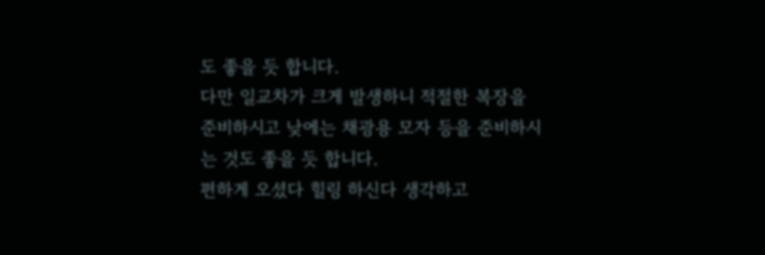도 좋을 듯 합니다.
다만 일교차가 크게 발생하니 적절한 복장을 준비하시고 낮에는 채광용 모자 등을 준비하시는 것도 좋을 듯 합니다.
편하게 오셨다 힐링 하신다 생각하고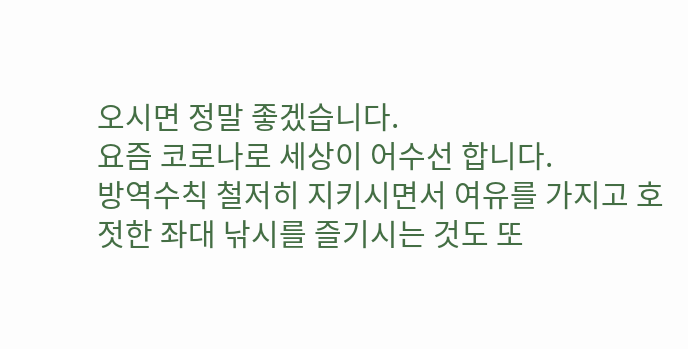오시면 정말 좋겠습니다.
요즘 코로나로 세상이 어수선 합니다.
방역수칙 철저히 지키시면서 여유를 가지고 호젓한 좌대 낚시를 즐기시는 것도 또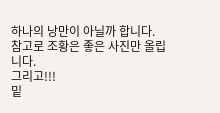하나의 낭만이 아닐까 합니다.
참고로 조황은 좋은 사진만 올립니다.
그리고!!!
밑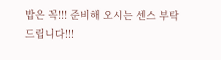밥은 꼭!!! 준비해 오시는 센스 부탁드립니다!!!